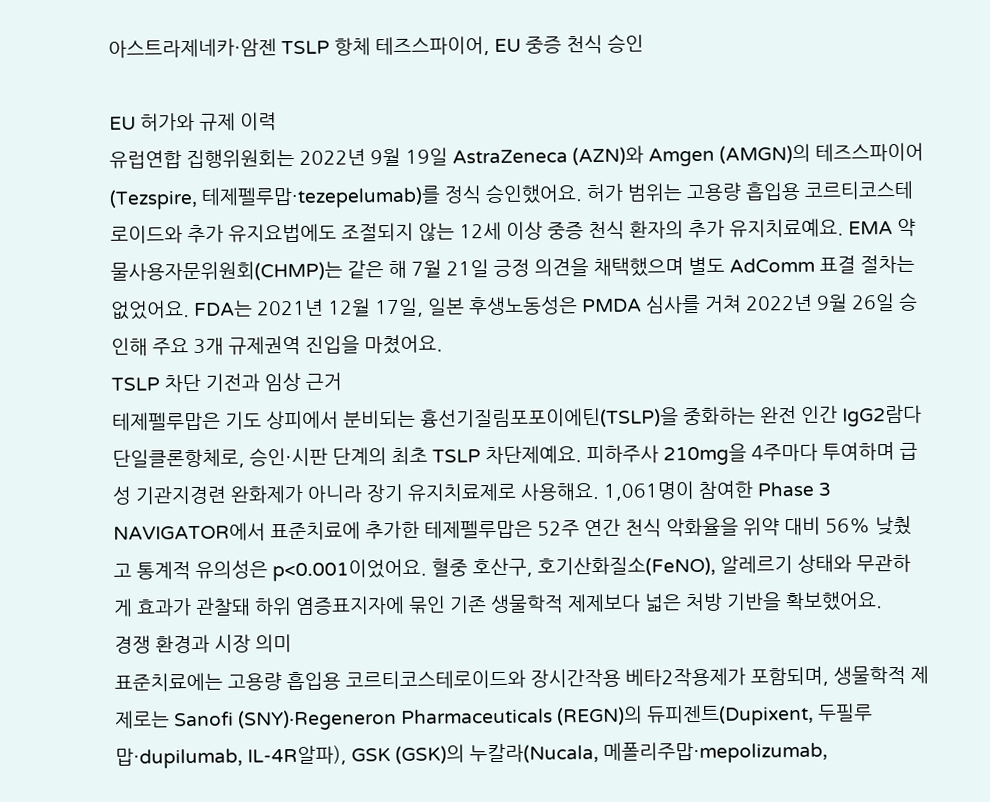아스트라제네카·암젠 TSLP 항체 테즈스파이어, EU 중증 천식 승인

EU 허가와 규제 이력
유럽연합 집행위원회는 2022년 9월 19일 AstraZeneca (AZN)와 Amgen (AMGN)의 테즈스파이어(Tezspire, 테제펠루맙·tezepelumab)를 정식 승인했어요. 허가 범위는 고용량 흡입용 코르티코스테로이드와 추가 유지요법에도 조절되지 않는 12세 이상 중증 천식 환자의 추가 유지치료예요. EMA 약물사용자문위원회(CHMP)는 같은 해 7월 21일 긍정 의견을 채택했으며 별도 AdComm 표결 절차는 없었어요. FDA는 2021년 12월 17일, 일본 후생노동성은 PMDA 심사를 거쳐 2022년 9월 26일 승인해 주요 3개 규제권역 진입을 마쳤어요.
TSLP 차단 기전과 임상 근거
테제펠루맙은 기도 상피에서 분비되는 흉선기질림포포이에틴(TSLP)을 중화하는 완전 인간 IgG2람다 단일클론항체로, 승인·시판 단계의 최초 TSLP 차단제예요. 피하주사 210mg을 4주마다 투여하며 급성 기관지경련 완화제가 아니라 장기 유지치료제로 사용해요. 1,061명이 참여한 Phase 3 NAVIGATOR에서 표준치료에 추가한 테제펠루맙은 52주 연간 천식 악화율을 위약 대비 56% 낮췄고 통계적 유의성은 p<0.001이었어요. 혈중 호산구, 호기산화질소(FeNO), 알레르기 상태와 무관하게 효과가 관찰돼 하위 염증표지자에 묶인 기존 생물학적 제제보다 넓은 처방 기반을 확보했어요.
경쟁 환경과 시장 의미
표준치료에는 고용량 흡입용 코르티코스테로이드와 장시간작용 베타2작용제가 포함되며, 생물학적 제제로는 Sanofi (SNY)·Regeneron Pharmaceuticals (REGN)의 듀피젠트(Dupixent, 두필루맙·dupilumab, IL-4R알파), GSK (GSK)의 누칼라(Nucala, 메폴리주맙·mepolizumab,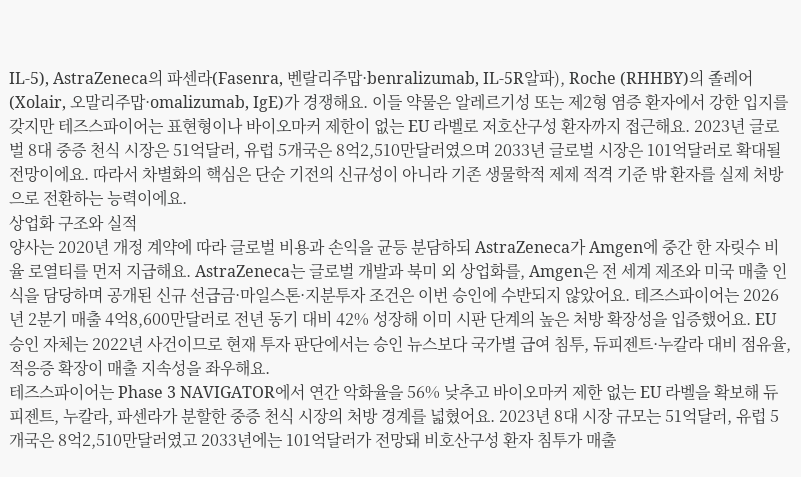IL-5), AstraZeneca의 파센라(Fasenra, 벤랄리주맙·benralizumab, IL-5R알파), Roche (RHHBY)의 졸레어(Xolair, 오말리주맙·omalizumab, IgE)가 경쟁해요. 이들 약물은 알레르기성 또는 제2형 염증 환자에서 강한 입지를 갖지만 테즈스파이어는 표현형이나 바이오마커 제한이 없는 EU 라벨로 저호산구성 환자까지 접근해요. 2023년 글로벌 8대 중증 천식 시장은 51억달러, 유럽 5개국은 8억2,510만달러였으며 2033년 글로벌 시장은 101억달러로 확대될 전망이에요. 따라서 차별화의 핵심은 단순 기전의 신규성이 아니라 기존 생물학적 제제 적격 기준 밖 환자를 실제 처방으로 전환하는 능력이에요.
상업화 구조와 실적
양사는 2020년 개정 계약에 따라 글로벌 비용과 손익을 균등 분담하되 AstraZeneca가 Amgen에 중간 한 자릿수 비율 로열티를 먼저 지급해요. AstraZeneca는 글로벌 개발과 북미 외 상업화를, Amgen은 전 세계 제조와 미국 매출 인식을 담당하며 공개된 신규 선급금·마일스톤·지분투자 조건은 이번 승인에 수반되지 않았어요. 테즈스파이어는 2026년 2분기 매출 4억8,600만달러로 전년 동기 대비 42% 성장해 이미 시판 단계의 높은 처방 확장성을 입증했어요. EU 승인 자체는 2022년 사건이므로 현재 투자 판단에서는 승인 뉴스보다 국가별 급여 침투, 듀피젠트·누칼라 대비 점유율, 적응증 확장이 매출 지속성을 좌우해요.
테즈스파이어는 Phase 3 NAVIGATOR에서 연간 악화율을 56% 낮추고 바이오마커 제한 없는 EU 라벨을 확보해 듀피젠트, 누칼라, 파센라가 분할한 중증 천식 시장의 처방 경계를 넓혔어요. 2023년 8대 시장 규모는 51억달러, 유럽 5개국은 8억2,510만달러였고 2033년에는 101억달러가 전망돼 비호산구성 환자 침투가 매출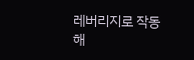레버리지로 작동해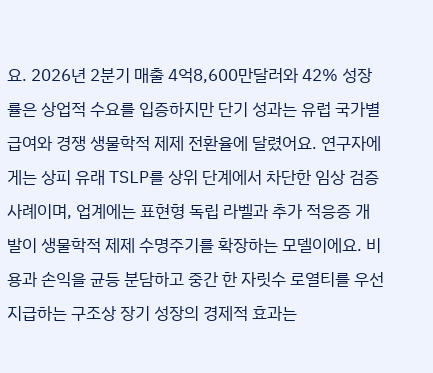요. 2026년 2분기 매출 4억8,600만달러와 42% 성장률은 상업적 수요를 입증하지만 단기 성과는 유럽 국가별 급여와 경쟁 생물학적 제제 전환율에 달렸어요. 연구자에게는 상피 유래 TSLP를 상위 단계에서 차단한 임상 검증 사례이며, 업계에는 표현형 독립 라벨과 추가 적응증 개발이 생물학적 제제 수명주기를 확장하는 모델이에요. 비용과 손익을 균등 분담하고 중간 한 자릿수 로열티를 우선 지급하는 구조상 장기 성장의 경제적 효과는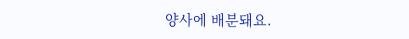양사에 배분돼요.